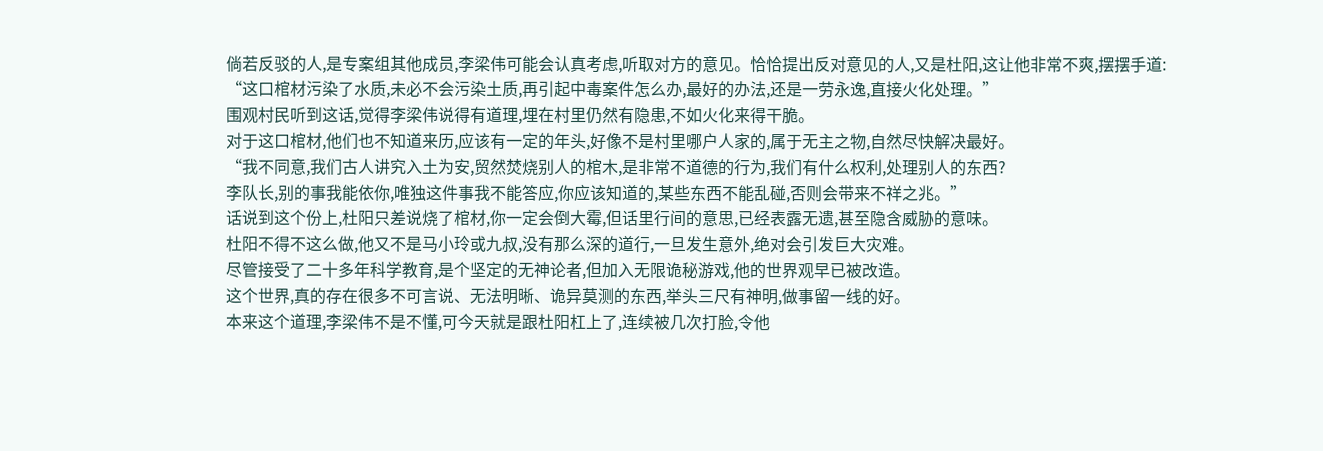倘若反驳的人,是专案组其他成员,李梁伟可能会认真考虑,听取对方的意见。恰恰提出反对意见的人,又是杜阳,这让他非常不爽,摆摆手道:
“这口棺材污染了水质,未必不会污染土质,再引起中毒案件怎么办,最好的办法,还是一劳永逸,直接火化处理。”
围观村民听到这话,觉得李梁伟说得有道理,埋在村里仍然有隐患,不如火化来得干脆。
对于这口棺材,他们也不知道来历,应该有一定的年头,好像不是村里哪户人家的,属于无主之物,自然尽快解决最好。
“我不同意,我们古人讲究入土为安,贸然焚烧别人的棺木,是非常不道德的行为,我们有什么权利,处理别人的东西?
李队长,别的事我能依你,唯独这件事我不能答应,你应该知道的,某些东西不能乱碰,否则会带来不祥之兆。”
话说到这个份上,杜阳只差说烧了棺材,你一定会倒大霉,但话里行间的意思,已经表露无遗,甚至隐含威胁的意味。
杜阳不得不这么做,他又不是马小玲或九叔,没有那么深的道行,一旦发生意外,绝对会引发巨大灾难。
尽管接受了二十多年科学教育,是个坚定的无神论者,但加入无限诡秘游戏,他的世界观早已被改造。
这个世界,真的存在很多不可言说、无法明晰、诡异莫测的东西,举头三尺有神明,做事留一线的好。
本来这个道理,李梁伟不是不懂,可今天就是跟杜阳杠上了,连续被几次打脸,令他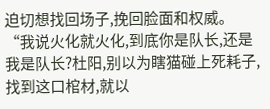迫切想找回场子,挽回脸面和权威。
“我说火化就火化,到底你是队长,还是我是队长?杜阳,别以为瞎猫碰上死耗子,找到这口棺材,就以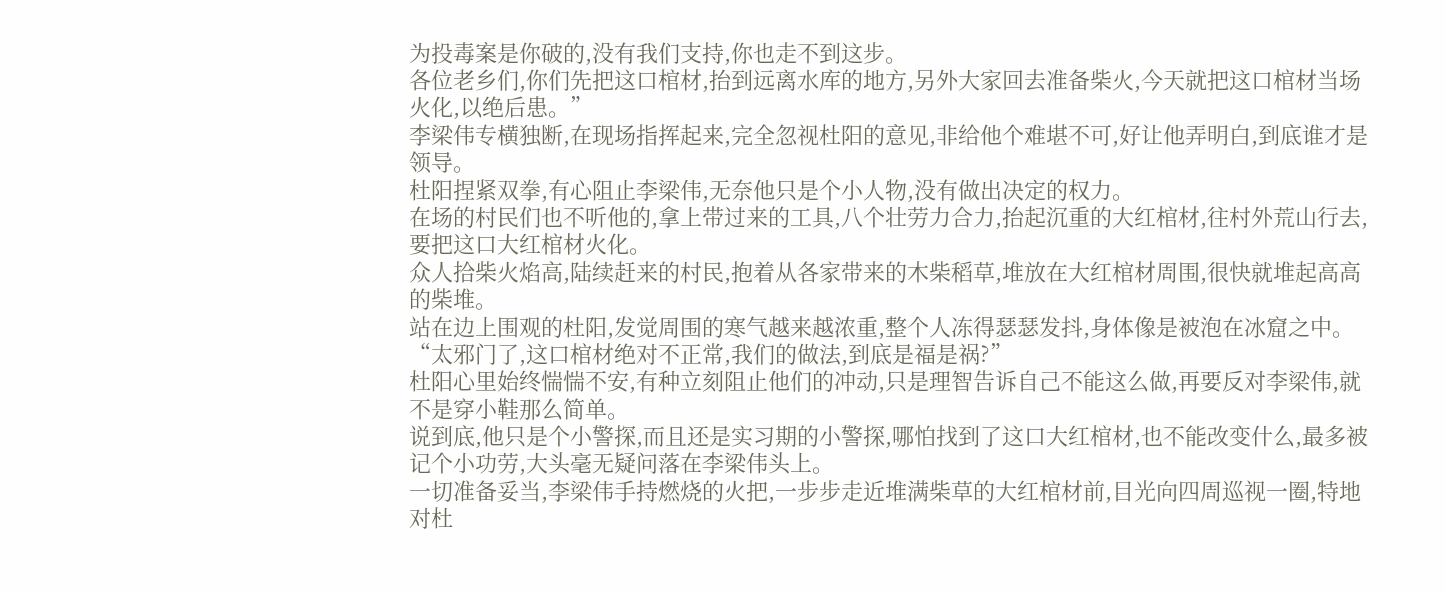为投毒案是你破的,没有我们支持,你也走不到这步。
各位老乡们,你们先把这口棺材,抬到远离水库的地方,另外大家回去准备柴火,今天就把这口棺材当场火化,以绝后患。”
李梁伟专横独断,在现场指挥起来,完全忽视杜阳的意见,非给他个难堪不可,好让他弄明白,到底谁才是领导。
杜阳捏紧双拳,有心阻止李梁伟,无奈他只是个小人物,没有做出决定的权力。
在场的村民们也不听他的,拿上带过来的工具,八个壮劳力合力,抬起沉重的大红棺材,往村外荒山行去,要把这口大红棺材火化。
众人拾柴火焰高,陆续赶来的村民,抱着从各家带来的木柴稻草,堆放在大红棺材周围,很快就堆起高高的柴堆。
站在边上围观的杜阳,发觉周围的寒气越来越浓重,整个人冻得瑟瑟发抖,身体像是被泡在冰窟之中。
“太邪门了,这口棺材绝对不正常,我们的做法,到底是福是祸?”
杜阳心里始终惴惴不安,有种立刻阻止他们的冲动,只是理智告诉自己不能这么做,再要反对李梁伟,就不是穿小鞋那么简单。
说到底,他只是个小警探,而且还是实习期的小警探,哪怕找到了这口大红棺材,也不能改变什么,最多被记个小功劳,大头毫无疑问落在李梁伟头上。
一切准备妥当,李梁伟手持燃烧的火把,一步步走近堆满柴草的大红棺材前,目光向四周巡视一圈,特地对杜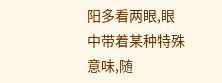阳多看两眼,眼中带着某种特殊意味,随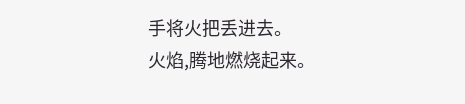手将火把丢进去。
火焰,腾地燃烧起来。